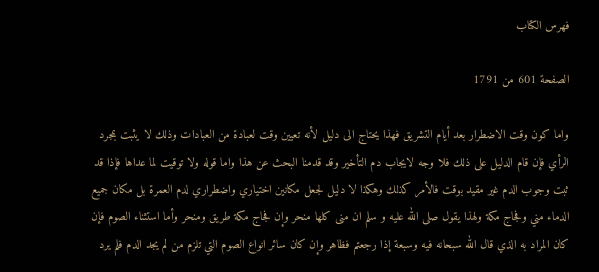فهرس الكتاب

الصفحة 601 من 1791

واما كون وقت الاضطرار بعد أيام التشريق فهذا يحتاج الى دليل لأنه تعيين وقت لعبادة من العبادات وذلك لا يثبت بمجرد الرأي فإن قام الدليل على ذلك فلا وجه لايجاب دم التأخير وقد قدمنا البحث عن هذا واما قوله ولا توقيت لما عداها فإذا قد ثبت وجوب الدم غير مقيد بوقت فالأمر كذلك وهكذا لا دليل لجعل مكانين اختياري واضطراري لدم العمرة بل مكان جميع الدماء مني وفجاج مكة ولهذا يقول صلى الله عليه و سلم ان منى كلها منحر وإن فجاج مكة طريق ومنحر وأما استثناء الصوم فإن كان المراد به الذي قال الله سبحانه فيه وسبعة إذا رجعتم فظاهر وإن كان سائر انواع الصوم التي تلزم من لم يجد الدم فلم يرد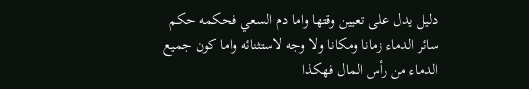دليل يدل على تعيين وقتها واما دم السعي فحكمه حكم سائر الدماء زمانا ومكانا ولا وجه لاستثنائه واما كون جميع الدماء من رأس المال فهكذا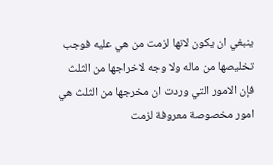ينبغي ان يكون لانها لزمت من هي عليه فوجب تخليصها من ماله ولا وجه لاخراجها من الثلث فإن الامور التي وردت ان مخرجها من الثلث هي امور مخصوصة معروفة لزمت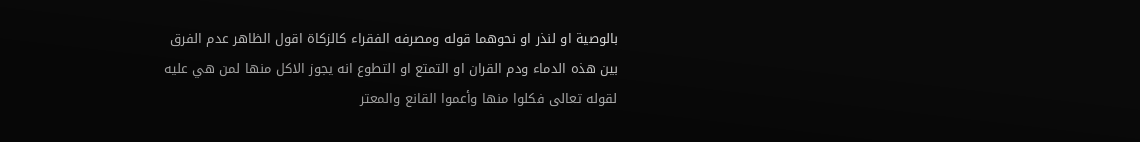بالوصية او لنذر او نحوهما قوله ومصرفه الفقراء كالزكاة اقول الظاهر عدم الفرق بين هذه الدماء ودم القران او التمتع او التطوع انه يجوز الاكل منها لمن هي عليه لقوله تعالى فكلوا منها وأعموا القانع والمعتر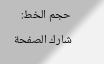حجم الخط:
شارك الصفحة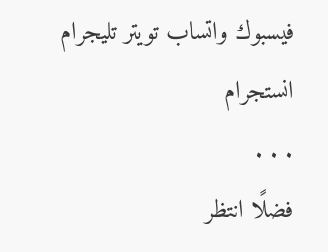فيسبوك واتساب تويتر تليجرام انستجرام
. . .
فضلًا انتظر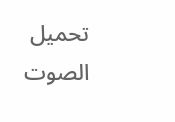تحميل الصوت